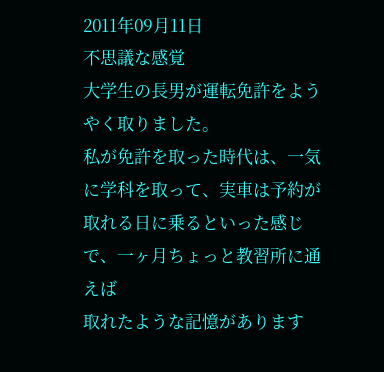2011年09月11日
不思議な感覚
大学生の長男が運転免許をようやく取りました。
私が免許を取った時代は、一気に学科を取って、実車は予約が
取れる日に乗るといった感じで、一ヶ月ちょっと教習所に通えば
取れたような記憶があります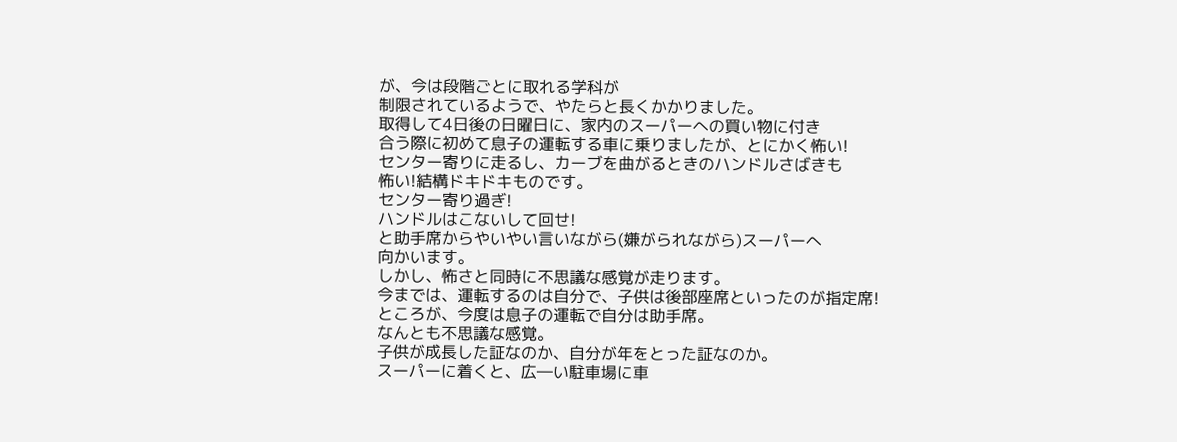が、今は段階ごとに取れる学科が
制限されているようで、やたらと長くかかりました。
取得して4日後の日曜日に、家内のスーパーへの買い物に付き
合う際に初めて息子の運転する車に乗りましたが、とにかく怖い!
センター寄りに走るし、カーブを曲がるときのハンドルさばきも
怖い!結構ドキドキものです。
センター寄り過ぎ!
ハンドルはこないして回せ!
と助手席からやいやい言いながら(嫌がられながら)スーパーへ
向かいます。
しかし、怖さと同時に不思議な感覚が走ります。
今までは、運転するのは自分で、子供は後部座席といったのが指定席!
ところが、今度は息子の運転で自分は助手席。
なんとも不思議な感覚。
子供が成長した証なのか、自分が年をとった証なのか。
スーパーに着くと、広―い駐車場に車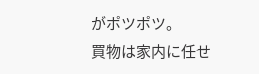がポツポツ。
買物は家内に任せ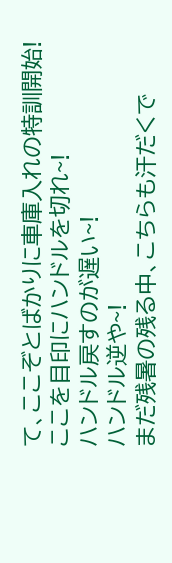て、ここぞとばかりに車庫入れの特訓開始!
ここを目印にハンドルを切れ~!
ハンドル戻すのが遅い~!
ハンドル逆や~!
まだ残暑の残る中、こちらも汗だくで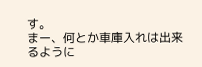す。
まー、何とか車庫入れは出来るように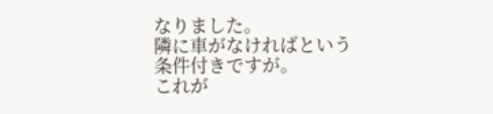なりました。
隣に車がなければという条件付きですが。
これが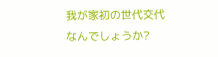我が家初の世代交代なんでしょうか?